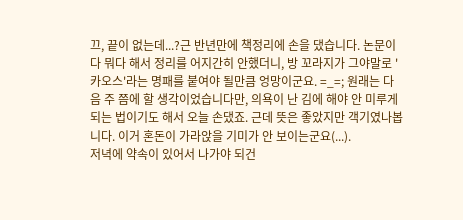끄, 끝이 없는데...?근 반년만에 책정리에 손을 댔습니다. 논문이다 뭐다 해서 정리를 어지간히 안했더니, 방 꼬라지가 그야말로 '카오스'라는 명패를 붙여야 될만큼 엉망이군요. =_=; 원래는 다음 주 쯤에 할 생각이었습니다만, 의욕이 난 김에 해야 안 미루게 되는 법이기도 해서 오늘 손댔죠. 근데 뜻은 좋았지만 객기였나봅니다. 이거 혼돈이 가라앉을 기미가 안 보이는군요(...).
저녁에 약속이 있어서 나가야 되건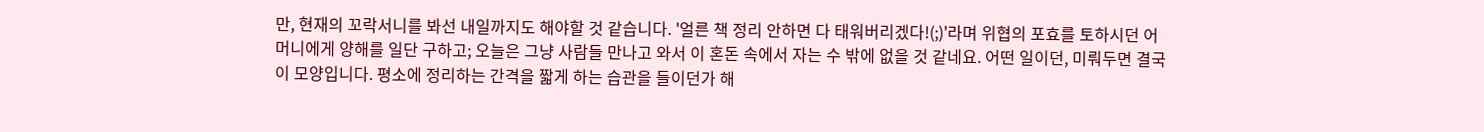만, 현재의 꼬락서니를 봐선 내일까지도 해야할 것 같습니다. '얼른 책 정리 안하면 다 태워버리겠다!(;)'라며 위협의 포효를 토하시던 어머니에게 양해를 일단 구하고; 오늘은 그냥 사람들 만나고 와서 이 혼돈 속에서 자는 수 밖에 없을 것 같네요. 어떤 일이던, 미뤄두면 결국 이 모양입니다. 평소에 정리하는 간격을 짧게 하는 습관을 들이던가 해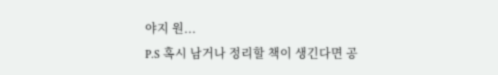야지 원...
P.S 혹시 남거나 정리할 책이 생긴다면 공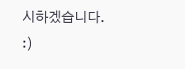시하겠습니다. :)